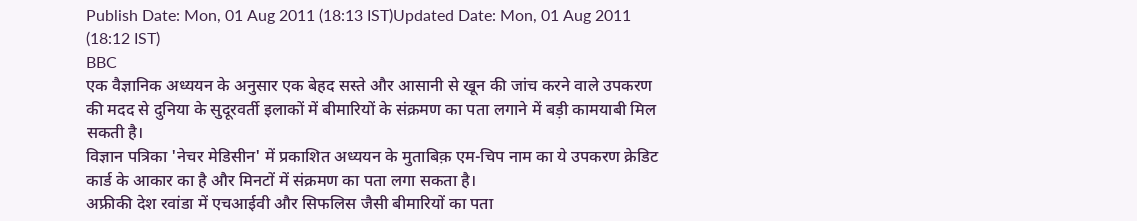Publish Date: Mon, 01 Aug 2011 (18:13 IST)Updated Date: Mon, 01 Aug 2011 (18:12 IST)
BBC
एक वैज्ञानिक अध्ययन के अनुसार एक बेहद सस्ते और आसानी से खून की जांच करने वाले उपकरण की मदद से दुनिया के सुदूरवर्ती इलाकों में बीमारियों के संक्रमण का पता लगाने में बड़ी कामयाबी मिल सकती है।
विज्ञान पत्रिका 'नेचर मेडिसीन' में प्रकाशित अध्ययन के मुताबिक़ एम-चिप नाम का ये उपकरण क्रेडिट कार्ड के आकार का है और मिनटों में संक्रमण का पता लगा सकता है।
अफ्रीकी देश रवांडा में एचआईवी और सिफलिस जैसी बीमारियों का पता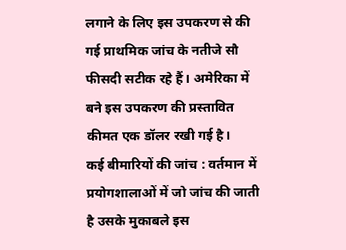लगाने के लिए इस उपकरण से की गई प्राथमिक जांच के नतीजे सौ फीसदी सटीक रहे हैं। अमेरिका में बने इस उपकरण की प्रस्तावित कीमत एक डॉलर रखी गई है।
कई बीमारियों की जांच : वर्तमान में प्रयोगशालाओं में जो जांच की जाती है उसके मुकाबले इस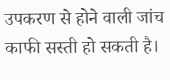उपकरण से होने वाली जांच काफी सस्ती हो सकती है।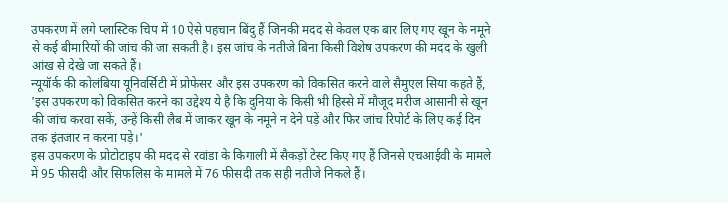उपकरण में लगे प्लास्टिक चिप में 10 ऐसे पहचान बिंदु हैं जिनकी मदद से केवल एक बार लिए गए खून के नमूने से कई बीमारियों की जांच की जा सकती है। इस जांच के नतीजे बिना किसी विशेष उपकरण की मदद के खुली आंख से देखे जा सकते हैं।
न्यूयॉर्क की कोलंबिया यूनिवर्सिटी में प्रोफेसर और इस उपकरण को विकसित करने वाले सैमुएल सिया कहते हैं, 'इस उपकरण को विकसित करने का उद्देश्य ये है कि दुनिया के किसी भी हिस्से में मौजूद मरीज आसानी से खून की जांच करवा सकें, उन्हें किसी लैब में जाकर खून के नमूने न देने पड़ें और फिर जांच रिपोर्ट के लिए कई दिन तक इंतजार न करना पड़े।'
इस उपकरण के प्रोटोटाइप की मदद से रवांडा के किगाली में सैकड़ों टेस्ट किए गए हैं जिनसे एचआईवी के मामले में 95 फीसदी और सिफलिस के मामले में 76 फीसदी तक सही नतीजे निकले हैं।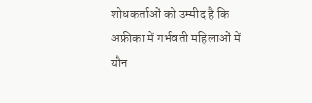शोधकर्ताओं को उम्मीद है कि अफ्रीका में गर्भवती महिलाओं में यौन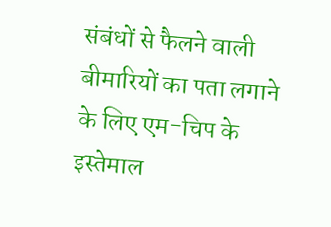संबंधों से फैलने वाली बीमारियों का पता लगाने के लिए एम-चिप के इस्तेमाल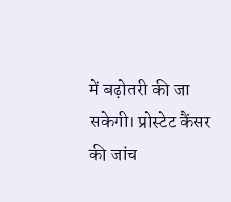में बढ़ोतरी की जा सकेगी। प्रोस्टेट कैंसर की जांच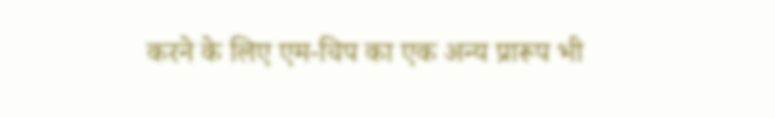करने के लिए एम-चिप का एक अन्य प्रारूप भी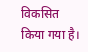विकसित किया गया है।